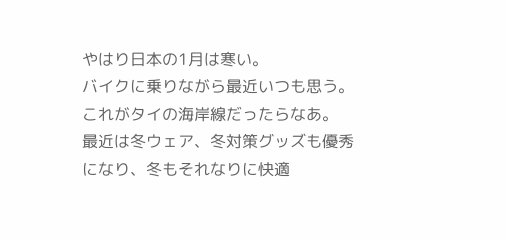やはり日本の1月は寒い。
バイクに乗りながら最近いつも思う。
これがタイの海岸線だったらなあ。
最近は冬ウェア、冬対策グッズも優秀になり、冬もそれなりに快適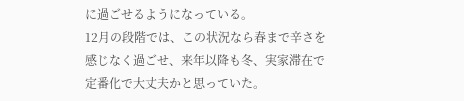に過ごせるようになっている。
12月の段階では、この状況なら春まで辛さを感じなく過ごせ、来年以降も冬、実家滞在で定番化で大丈夫かと思っていた。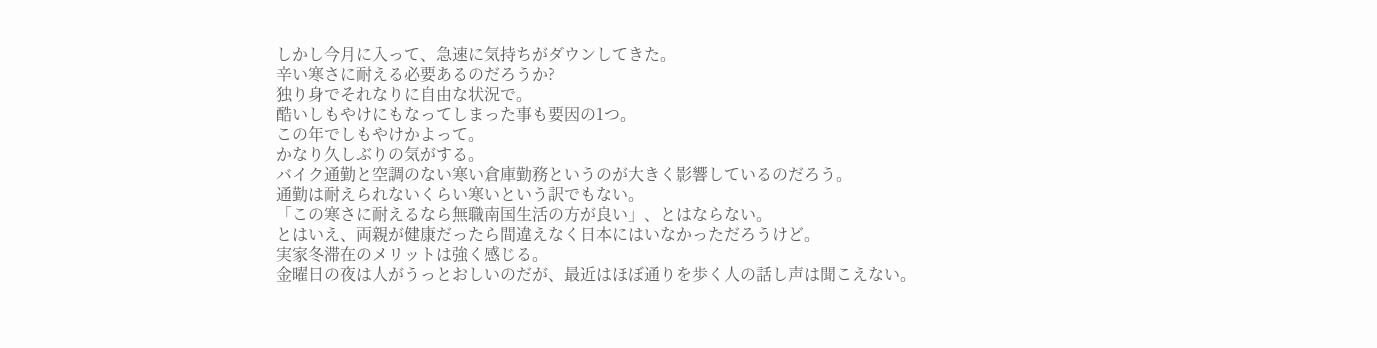しかし今月に入って、急速に気持ちがダウンしてきた。
辛い寒さに耐える必要あるのだろうか?
独り身でそれなりに自由な状況で。
酷いしもやけにもなってしまった事も要因の1つ。
この年でしもやけかよって。
かなり久しぶりの気がする。
バイク通勤と空調のない寒い倉庫勤務というのが大きく影響しているのだろう。
通勤は耐えられないくらい寒いという訳でもない。
「この寒さに耐えるなら無職南国生活の方が良い」、とはならない。
とはいえ、両親が健康だったら間違えなく日本にはいなかっただろうけど。
実家冬滞在のメリットは強く感じる。
金曜日の夜は人がうっとおしいのだが、最近はほぼ通りを歩く人の話し声は聞こえない。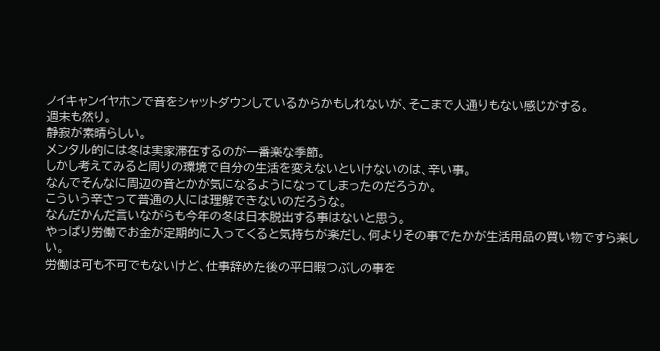ノイキャンイヤホンで音をシャットダウンしているからかもしれないが、そこまで人通りもない感じがする。
週末も然り。
静寂が素晴らしい。
メンタル的には冬は実家滞在するのが一番楽な季節。
しかし考えてみると周りの環境で自分の生活を変えないといけないのは、辛い事。
なんでそんなに周辺の音とかが気になるようになってしまったのだろうか。
こういう辛さって普通の人には理解できないのだろうな。
なんだかんだ言いながらも今年の冬は日本脱出する事はないと思う。
やっぱり労働でお金が定期的に入ってくると気持ちが楽だし、何よりその事でたかが生活用品の買い物ですら楽しい。
労働は可も不可でもないけど、仕事辞めた後の平日暇つぶしの事を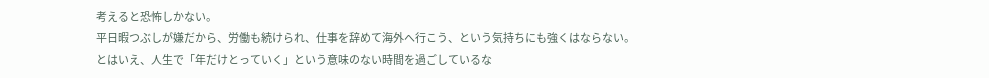考えると恐怖しかない。
平日暇つぶしが嫌だから、労働も続けられ、仕事を辞めて海外へ行こう、という気持ちにも強くはならない。
とはいえ、人生で「年だけとっていく」という意味のない時間を過ごしているな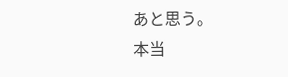あと思う。
本当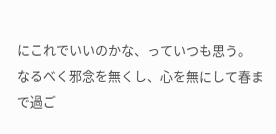にこれでいいのかな、っていつも思う。
なるべく邪念を無くし、心を無にして春まで過ご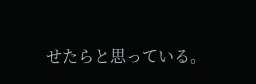せたらと思っている。